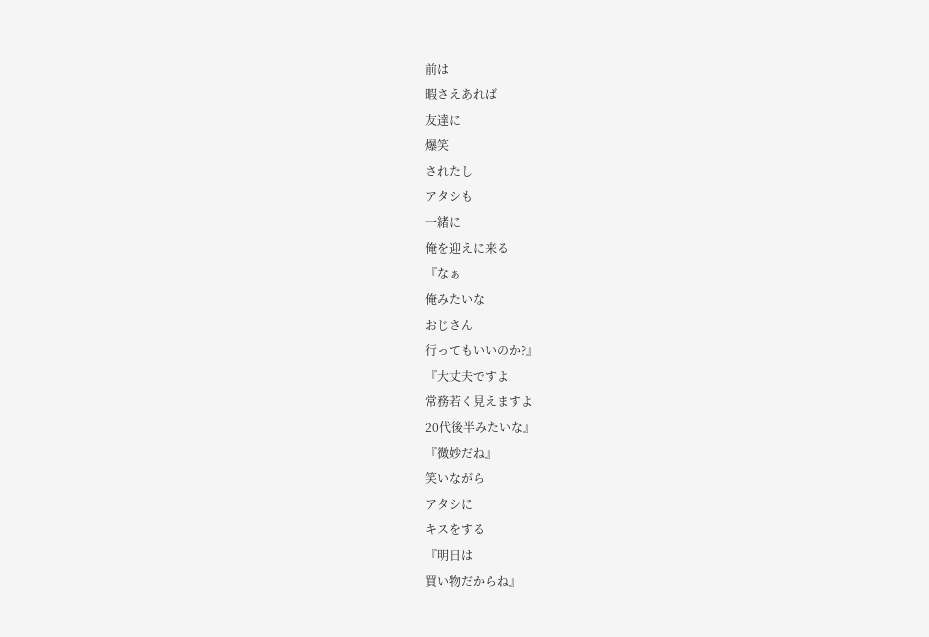前は
暇さえあれば
友達に
爆笑
されたし
アタシも
一緒に
俺を迎えに来る
『なぁ
俺みたいな
おじさん
行ってもいいのか?』
『大丈夫ですよ
常務若く見えますよ
20代後半みたいな』
『微妙だね』
笑いながら
アタシに
キスをする
『明日は
買い物だからね』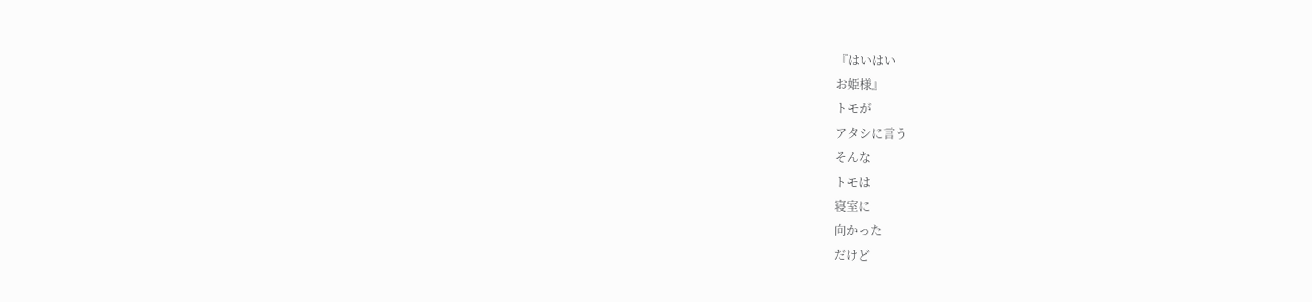『はいはい
お姫様』
トモが
アタシに言う
そんな
トモは
寝室に
向かった
だけど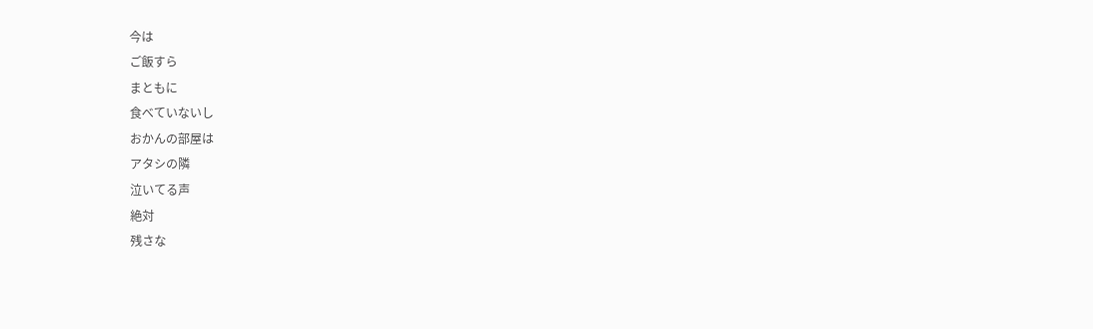今は
ご飯すら
まともに
食べていないし
おかんの部屋は
アタシの隣
泣いてる声
絶対
残さな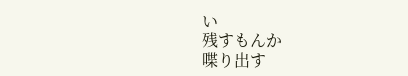い
残すもんか
喋り出す